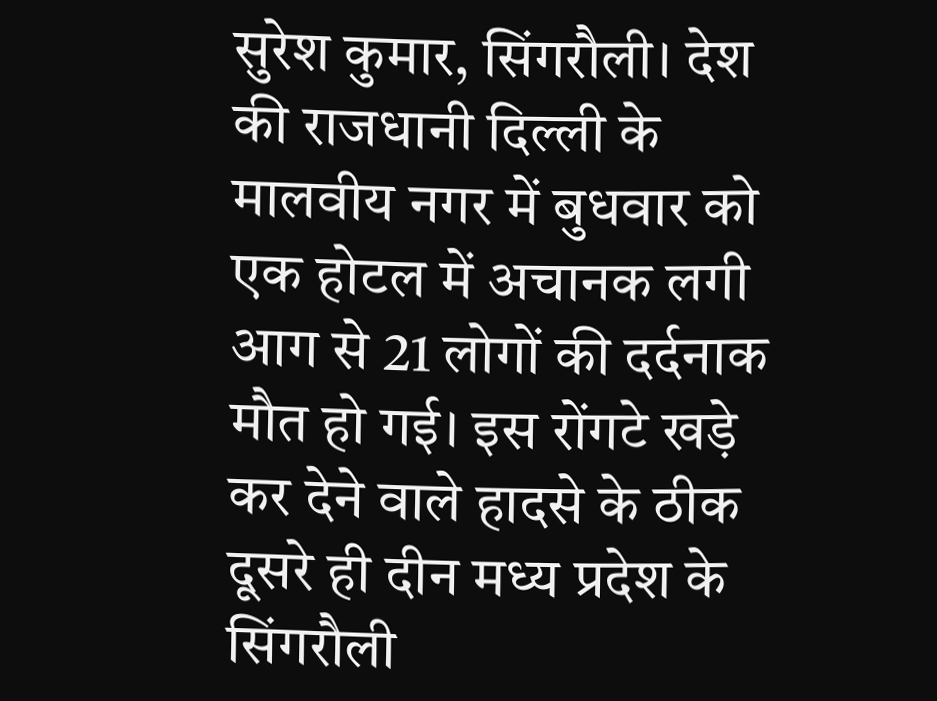सुरेश कुमार, सिंगरौली। देश की राजधानी दिल्ली के मालवीय नगर में बुधवार को एक होटल में अचानक लगी आग से 21 लोगों की दर्दनाक मौत हो गई। इस रोंगटे खड़े कर देने वाले हादसे के ठीक दूसरे ही दीन मध्य प्रदेश के सिंगरौली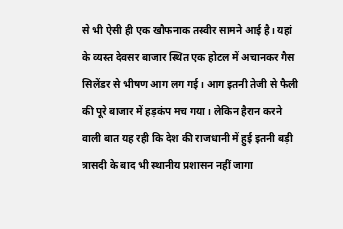से भी ऐसी ही एक खौफनाक तस्वीर सामने आई है। यहां के व्यस्त देवसर बाजार स्थित एक होटल में अचानकर गैस सिलेंडर से भीषण आग लग गई। आग इतनी तेजी से फैली की पूरे बाजार में हड़कंप मच गया। लेकिन हैरान करने वाली बात यह रही कि देश की राजधानी में हुई इतनी बड़ी त्रासदी के बाद भी स्थानीय प्रशासन नहीं जागा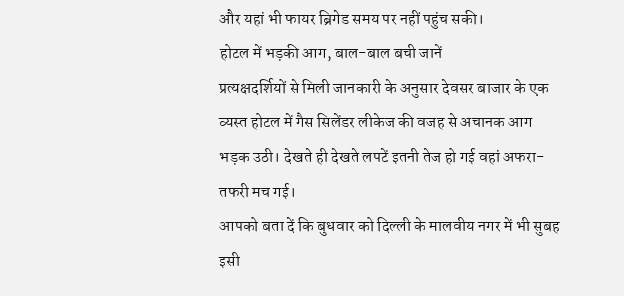और यहां भी फायर ब्रिगेड समय पर नहीं पहुंच सकी।
होटल में भड़की आग, बाल-बाल बची जानें
प्रत्यक्षदर्शियों से मिली जानकारी के अनुसार देवसर बाजार के एक व्यस्त होटल में गैस सिलेंडर लीकेज की वजह से अचानक आग भड़क उठी। देखते ही देखते लपटें इतनी तेज हो गई वहां अफरा-तफरी मच गई।
आपको बता दें कि बुधवार को दिल्ली के मालवीय नगर में भी सुबह इसी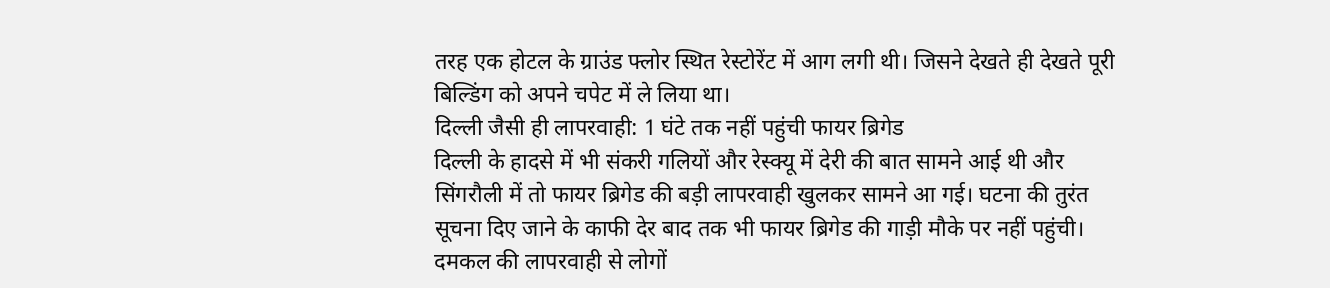तरह एक होटल के ग्राउंड फ्लोर स्थित रेस्टोरेंट में आग लगी थी। जिसने देखते ही देखते पूरी बिल्डिंग को अपने चपेट में ले लिया था।
दिल्ली जैसी ही लापरवाही: 1 घंटे तक नहीं पहुंची फायर ब्रिगेड
दिल्ली के हादसे में भी संकरी गलियों और रेस्क्यू में देरी की बात सामने आई थी और सिंगरौली में तो फायर ब्रिगेड की बड़ी लापरवाही खुलकर सामने आ गई। घटना की तुरंत सूचना दिए जाने के काफी देर बाद तक भी फायर ब्रिगेड की गाड़ी मौके पर नहीं पहुंची।
दमकल की लापरवाही से लोगों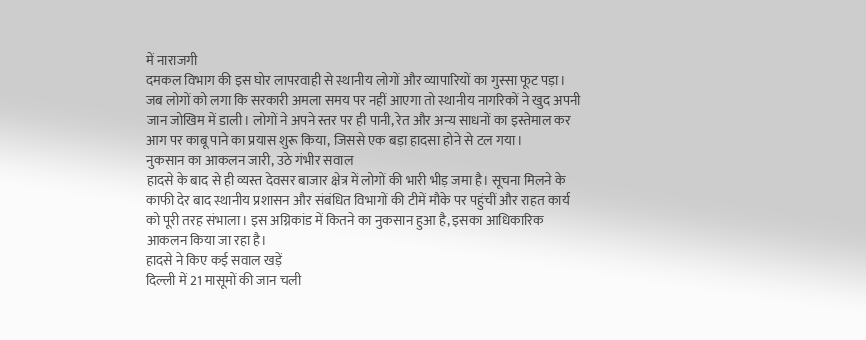में नाराजगी
दमकल विभाग की इस घोर लापरवाही से स्थानीय लोगों और व्यापारियों का गुस्सा फूट पड़ा। जब लोगों को लगा कि सरकारी अमला समय पर नहीं आएगा तो स्थानीय नागरिकों ने खुद अपनी जान जोखिम में डाली। लोगों ने अपने स्तर पर ही पानी, रेत और अन्य साधनों का इस्तेमाल कर आग पर काबू पाने का प्रयास शुरू किया, जिससे एक बड़ा हादसा होने से टल गया।
नुकसान का आकलन जारी, उठे गंभीर सवाल
हादसे के बाद से ही व्यस्त देवसर बाजार क्षेत्र में लोगों की भारी भीड़ जमा है। सूचना मिलने के काफी देर बाद स्थानीय प्रशासन और संबंधित विभागों की टीमें मौके पर पहुंचीं और राहत कार्य को पूरी तरह संभाला। इस अग्निकांड में कितने का नुकसान हुआ है, इसका आधिकारिक आकलन किया जा रहा है।
हादसे ने किए कई सवाल खड़ें
दिल्ली में 21 मासूमों की जान चली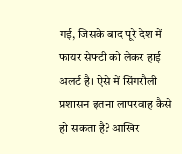गई, जिसके बाद पूरे देश में फायर सेफ्टी को लेकर हाई अलर्ट है। ऐसे में सिंगरौली प्रशासन इतना लापरवाह कैसे हो सकता है? आखिर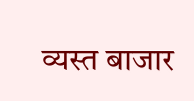व्यस्त बाजार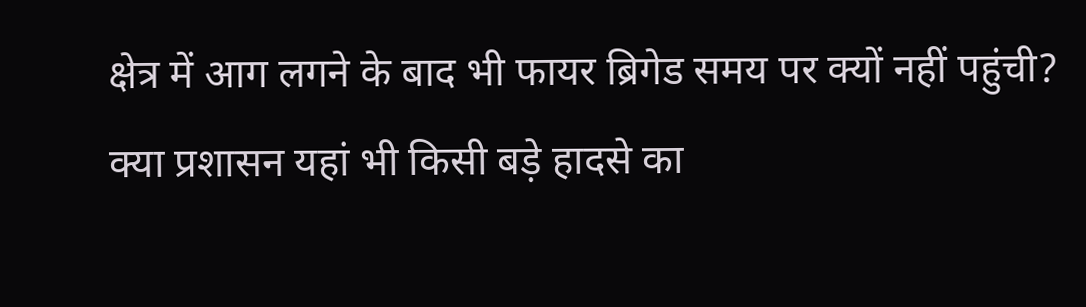क्षेत्र में आग लगने के बाद भी फायर ब्रिगेड समय पर क्यों नहीं पहुंची? क्या प्रशासन यहां भी किसी बड़े हादसे का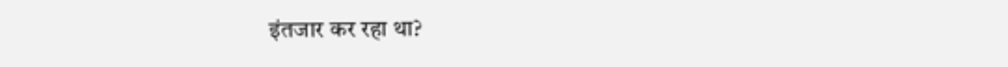इंतजार कर रहा था?